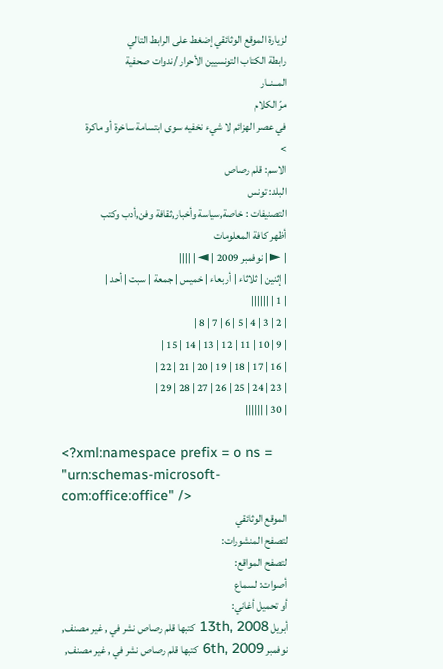لزيارة الموقع الوثائقي إضغط على الرابط التالي
رابطة الكتاب التونسيين الأحرار /ندوات صحفية
المــنــار
مرّ الكلام
في عصر الهزائم لا شيء نخفيه سوى ابتسامة ساخرة أو ماكرة
>
الاسم: قلم رصاص
البلد: تونس
التصنيفات : خاصة,سياسة وأخبار,ثقافة وفن,أدب وكتب
أظهر كافة المعلومات
| ► | نوفمبر 2009 | ◄ | ||||
| إثنين | ثلاثاء | أربعاء | خميس | جمعة | سبت | أحد |
| 1 | ||||||
| 2 | 3 | 4 | 5 | 6 | 7 | 8 |
| 9 | 10 | 11 | 12 | 13 | 14 | 15 |
| 16 | 17 | 18 | 19 | 20 | 21 | 22 |
| 23 | 24 | 25 | 26 | 27 | 28 | 29 |
| 30 | ||||||

<?xml:namespace prefix = o ns = "urn:schemas-microsoft-com:office:office" />
الموقع الوثائقي
لتصفح المنشورات:
لتصفح المواقع:
أصوات: لسماع
أو تحميل أغاني:
أبريل 13th, 2008 كتبها قلم رصاص نشر في , غير مصنف,
نوفمبر 6th, 2009 كتبها قلم رصاص نشر في , غير مصنف,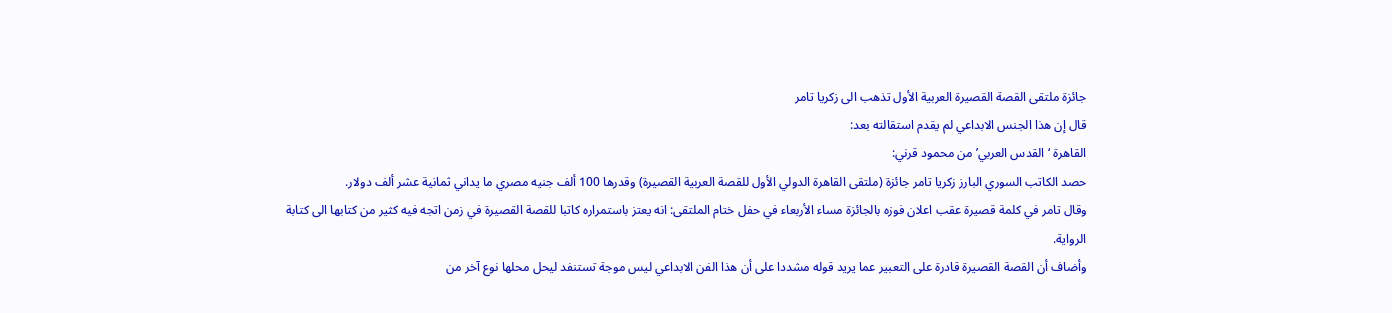جائزة ملتقى القصة القصيرة العربية الأول تذهب الى زكريا تامر
قال إن هذا الجنس الابداعي لم يقدم استقالته بعد:
القاهرة ‘القدس العربي’من محمود قرني:
حصد الكاتب السوري البارز زكريا تامر جائزة (ملتقى القاهرة الدولي الأول للقصة العربية القصيرة) وقدرها 100 ألف جنيه مصري ما يداني ثمانية عشر ألف دولار.
وقال تامر في كلمة قصيرة عقب اعلان فوزه بالجائزة مساء الأربعاء في حفل ختام الملتقى: انه يعتز باستمراره كاتبا للقصة القصيرة في زمن اتجه فيه كثير من كتابها الى كتابة الرواية.
وأضاف أن القصة القصيرة قادرة على التعبير عما يريد قوله مشددا على أن هذا الفن الابداعي ليس موجة تستنفد ليحل محلها نوع آخر من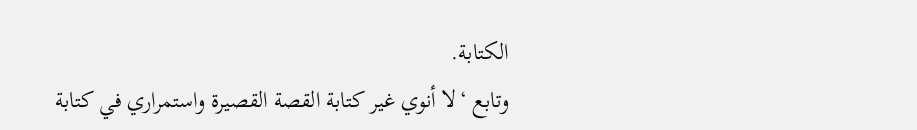الكتابة.
وتابع ‘لا أنوي غير كتابة القصة القصيرة واستمراري في كتابة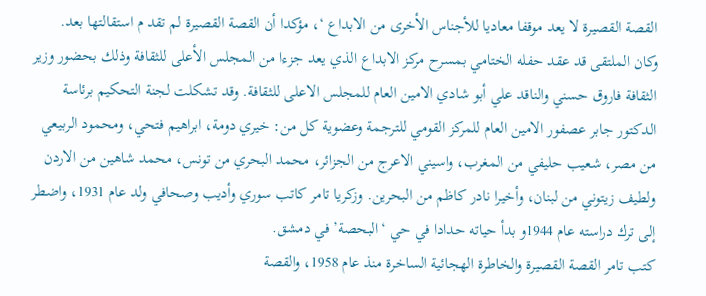القصة القصيرة لا يعد موقفا معاديا للأجناس الأخرى من الابداع ‘، مؤكدا أن القصة القصيرة لم تقد م استقالتها بعد.
وكان الملتقى قد عقد حفله الختامي بمسرح مركز الابداع الذي يعد جزءا من المجلس الأعلى للثقافة وذلك بحضور وزير الثقافة فاروق حسني والناقد علي أبو شادي الامين العام للمجلس الاعلى للثقافة. وقد تشكلت لجنة التحكيم برئاسة الدكتور جابر عصفور الامين العام للمركز القومي للترجمة وعضوية كل من: خيري دومة، ابراهيم فتحي، ومحمود الربيعي من مصر، شعيب حليفي من المغرب، واسيني الاعرج من الجزائر، محمد البحري من تونس، محمد شاهين من الاردن ولطيف زيتوني من لبنان، وأخيرا نادر كاظم من البحرين. وزكريا تامر كاتب سوري وأديب وصحافي ولد عام 1931، واضطر إلى ترك دراسته عام 1944و بدأ حياته حدادا في حي ‘البحصة’ في دمشق.
كتب تامر القصة القصيرة والخاطرة الهجائية الساخرة منذ عام 1958، والقصة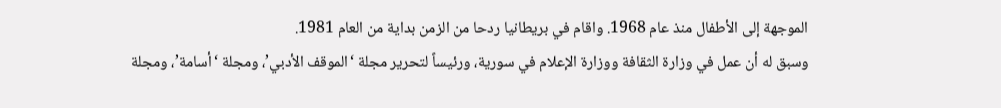الموجهة إلى الأطفال منذ عام 1968. واقام في بريطانيا ردحا من الزمن بداية من العام 1981.
وسبق له أن عمل في وزارة الثقافة ووزارة الإعلام في سورية، ورئيساً لتحرير مجلة ‘الموقف الأدبي’، ومجلة ‘أسامة’، ومجلة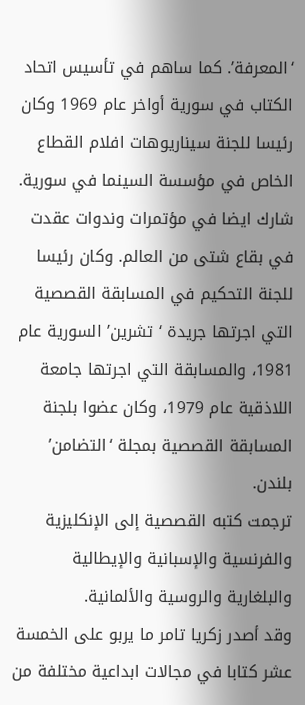‘المعرفة’. كما ساهم في تأسيس اتحاد الكتاب في سورية أواخر عام 1969 وكان رئيسا للجنة سيناريوهات افلام القطاع الخاص في مؤسسة السينما في سورية.
شارك ايضا في مؤتمرات وندوات عقدت في بقاع شتى من العالم. وكان رئيسا للجنة التحكيم في المسابقة القصصية التي اجرتها جريدة ‘ تشرين’ السورية عام 1981، والمسابقة التي اجرتها جامعة اللاذقية عام 1979، وكان عضوا بلجنة المسابقة القصصية بمجلة ‘التضامن’ بلندن.
ترجمت كتبه القصصية إلى الإنكليزية والفرنسية والإسبانية والإيطالية والبلغارية والروسية والألمانية.
وقد أصدر زكريا تامر ما يربو على الخمسة عشر كتابا في مجالات ابداعية مختلفة من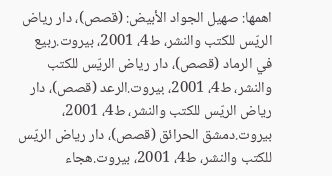اهمها: صهيل الجواد الأبيض: (قصص)، دار رياض الريّس للكتب والنشر، ط4، 2001، بيروت.ربيع في الرماد (قصص)، دار رياض الريّس للكتب والنشر، ط4، 2001، بيروت.الرعد (قصص)، دار رياض الريّس للكتب والنشر، ط4، 2001، بيروت.دمشق الحرائق (قصص)، دار رياض الريّس للكتب والنشر، ط4، 2001، بيروت.هجاء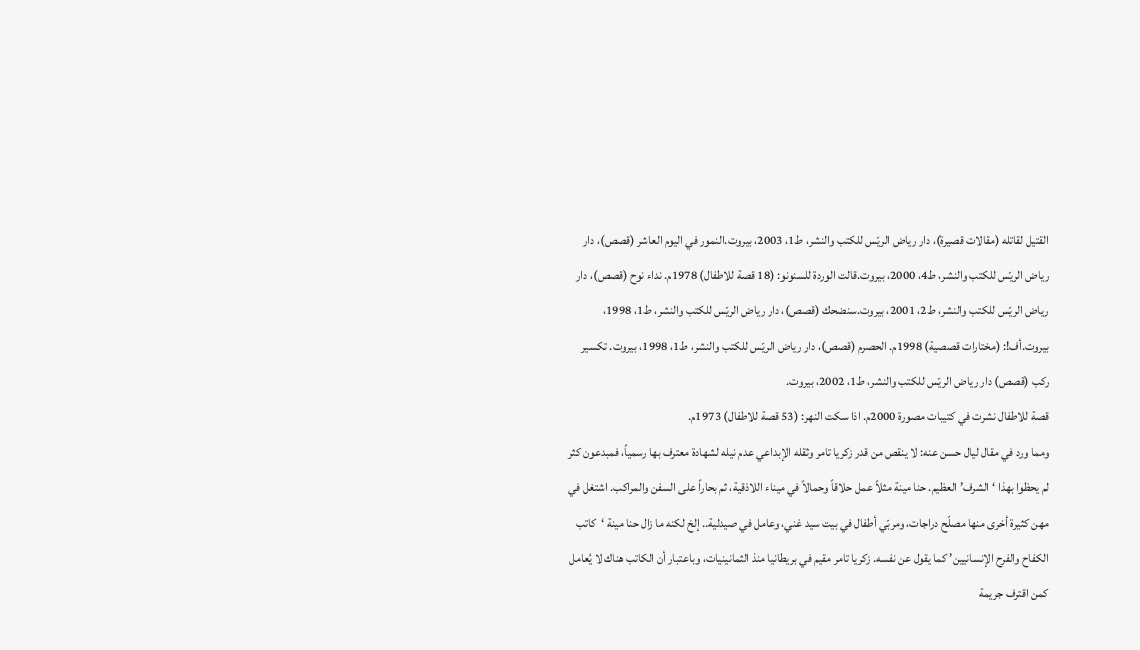القتيل لقاتله (مقالات قصيرة)، دار رياض الريّس للكتب والنشر، ط1، 2003، بيروت.النمور في اليوم العاشر (قصص)، دار رياض الريّس للكتب والنشر، ط4، 2000، بيروت.قالت الوردة للسنونو: (18 قصة للاطفال) 1978م. نداء نوح (قصص)، دار رياض الريّس للكتب والنشر، ط2، 2001، بيروت.سنضحك (قصص)، دار رياض الريّس للكتب والنشر، ط1، 1998، بيروت.أف!: (مختارات قصصية) 1998م. الحصرم (قصص)، دار رياض الريّس للكتب والنشر، ط1، 1998، بيروت. تكسير ركب (قصص) دار رياض الريّس للكتب والنشر، ط1، 2002، بيروت.
قصة للاطفال نشرت في كتيبات مصورة 2000م. اذا سكت النهر: (53 قصة للاطفال) 1973م.
ومما ورد في مقال ليال حسن عنه: لا ينقص من قدر زكريا تامر وثقله الإبداعي عدم نيله لشهادة معترف بها رسمياً، فمبدعون كثر لم يحظوا بهذا ‘الشرف’ العظيم. حنا مينة مثلاً عمل حلاقاً وحمالاً في ميناء اللاذقية، ثم بحاراً على السفن والمراكب. اشتغل في مهن كثيرة أخرى منها مصلّح دراجات، ومربّي أطفال في بيت سيد غني، وعامل في صيدلية.. إلخ لكنه ما زال حنا مينة ‘كاتب الكفاح والفرح الإنسانيين’ كما يقول عن نفسه. زكريا تامر مقيم في بريطانيا منذ الثمانينيات، وباعتبار أن الكاتب هناك لا يُعامل كمن اقترف جريمة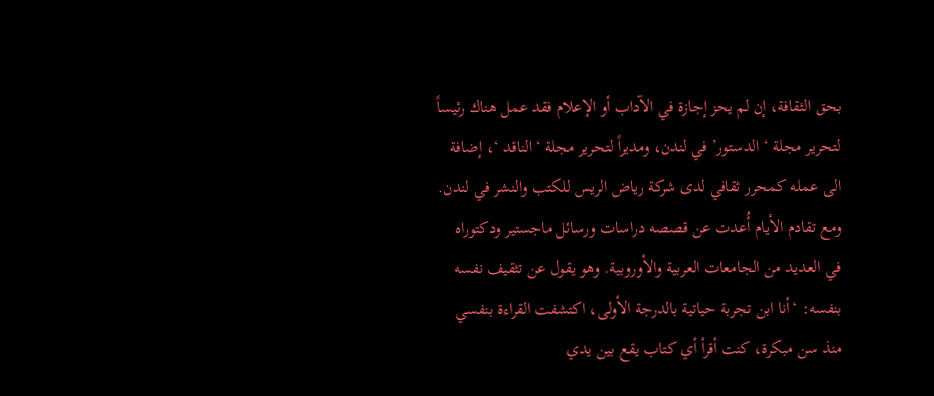بحق الثقافة، إن لم يحز إجازة في الآداب أو الإعلام فقد عمل هناك رئيساً لتحرير مجلة ‘ الدستور’ في لندن، ومديراً لتحرير مجلة ‘الناقد ‘، إضافة الى عمله كمحرر ثقافي لدى شركة رياض الريس للكتب والنشر في لندن. ومع تقادم الأيام أُعدت عن قصصه دراسات ورسائل ماجستير ودكتوراه في العديد من الجامعات العربية والأوروبية. وهو يقول عن تثقيف نفسه بنفسه: ‘أنا ابن تجربة حياتية بالدرجة الأولى، اكتشفت القراءة بنفسي منذ سن مبكرة، كنت أقرأ أي كتاب يقع بين يدي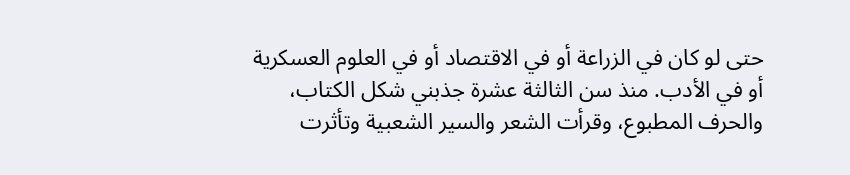حتى لو كان في الزراعة أو في الاقتصاد أو في العلوم العسكرية أو في الأدب. منذ سن الثالثة عشرة جذبني شكل الكتاب، والحرف المطبوع، وقرأت الشعر والسير الشعبية وتأثرت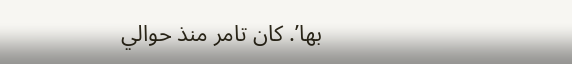بها’. كان تامر منذ حوالي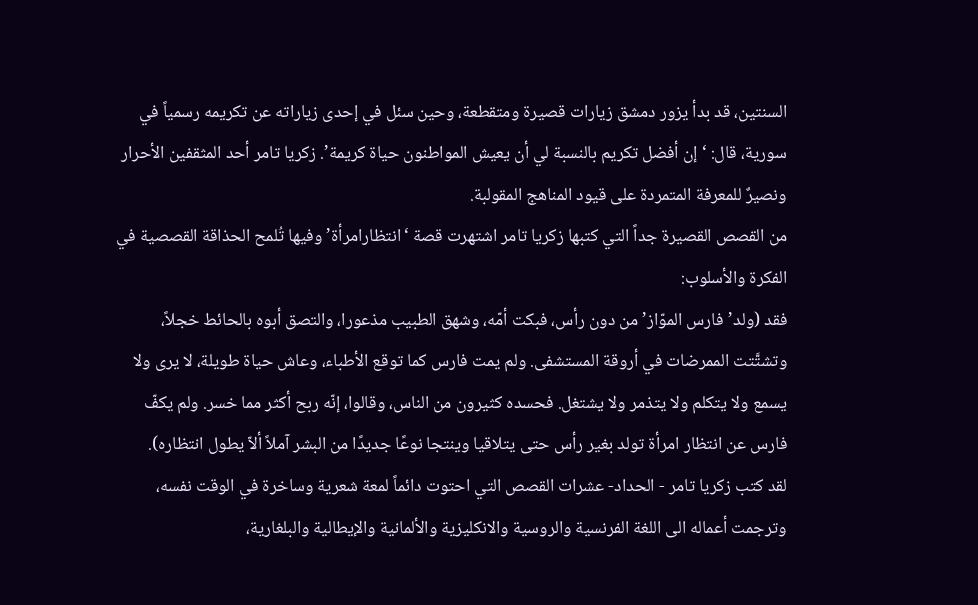السنتين، قد بدأ يزور دمشق زيارات قصيرة ومتقطعة، وحين سئل في إحدى زياراته عن تكريمه رسمياً في سورية، قال: ‘إن أفضل تكريم بالنسبة لي أن يعيش المواطنون حياة كريمة’. زكريا تامر أحد المثقفين الأحرار ونصيرٌ للمعرفة المتمردة على قيود المناهج المقولبة.
من القصص القصيرة جداً التي كتبها زكريا تامر اشتهرت قصة ‘انتظارامرأة’ وفيها تُلمح الحذاقة القصصية في الفكرة والأسلوب:
فقد (ولد’فارس الموّاز’ من دون رأس، فبكت أمّه، وشهق الطبيب مذعورا، والتصق أبوه بالحائط خجلاً، وتشتَّتت الممرضات في أروقة المستشفى. ولم يمت فارس كما توقع الأطباء، وعاش حياة طويلة، لا يرى ولا يسمع ولا يتكلم ولا يتذمر ولا يشتغل. فحسده كثيرون من الناس، وقالوا، إنّه ربح أكثر مما خسر. ولم يكفّ فارس عن انتظار امرأة تولد بغير رأس حتى يتلاقيا وينتجا نوعًا جديدًا من البشر آملاً ألاّ يطول انتظاره).
لقد كتب زكريا تامر - الحداد- عشرات القصص التي احتوت دائماً لمعة شعرية وساخرة في الوقت نفسه، وترجمت أعماله الى اللغة الفرنسية والروسية والانكليزية والألمانية والإيطالية والبلغارية،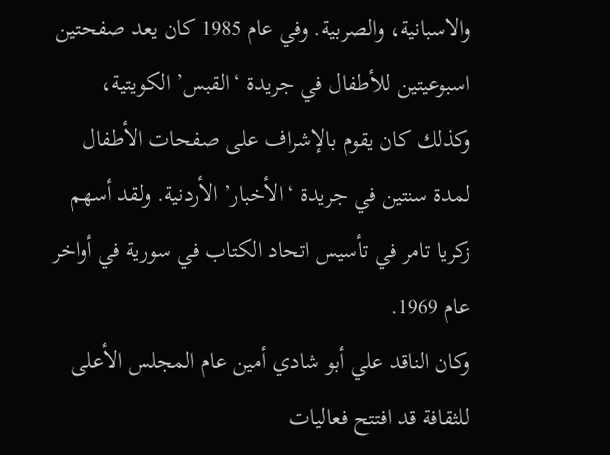والاسبانية، والصربية. وفي عام 1985 كان يعد صفحتين اسبوعيتين للأطفال في جريدة ‘القبس’ الكويتية، وكذلك كان يقوم بالإشراف على صفحات الأطفال لمدة سنتين في جريدة ‘الأخبار’ الأردنية. ولقد أسهم زكريا تامر في تأسيس اتحاد الكتاب في سورية في أواخر عام 1969.
وكان الناقد علي أبو شادي أمين عام المجلس الأعلى للثقافة قد افتتح فعاليات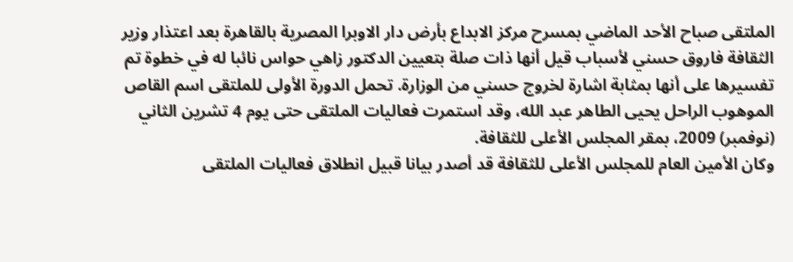الملتقى صباح الأحد الماضي بمسرح مركز الابداع بأرض دار الاوبرا المصرية بالقاهرة بعد اعتذار وزير الثقافة فاروق حسني لأسباب قيل أنها ذات صلة بتعيين الدكتور زاهي حواس نائبا له في خطوة تم تفسيرها على أنها بمثابة اشارة لخروج حسني من الوزارة. تحمل الدورة الأولى للملتقى اسم القاص الموهوب الراحل يحيى الطاهر عبد الله، وقد استمرت فعاليات الملتقى حتى يوم 4 تشرين الثاني (نوفمبر) 2009، بمقر المجلس الأعلى للثقافة.
وكان الأمين العام للمجلس الأعلى للثقافة قد أصدر بيانا قبيل انطلاق فعاليات الملتقى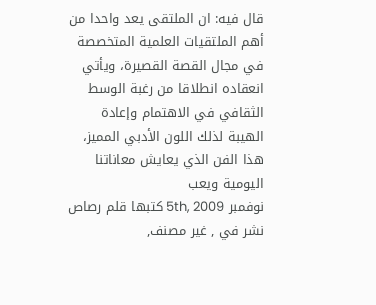قال فيه: ان الملتقى يعد واحدا من أهم الملتقيات العلمية المتخصصة في مجال القصة القصيرة، ويأتي انعقاده انطلاقا من رغبة الوسط الثقافي في الاهتمام وإعادة الهيبة لذلك اللون الأدبي المميز، هذا الفن الذي يعايش معاناتنا اليومية ويعب
نوفمبر 5th, 2009 كتبها قلم رصاص نشر في , غير مصنف,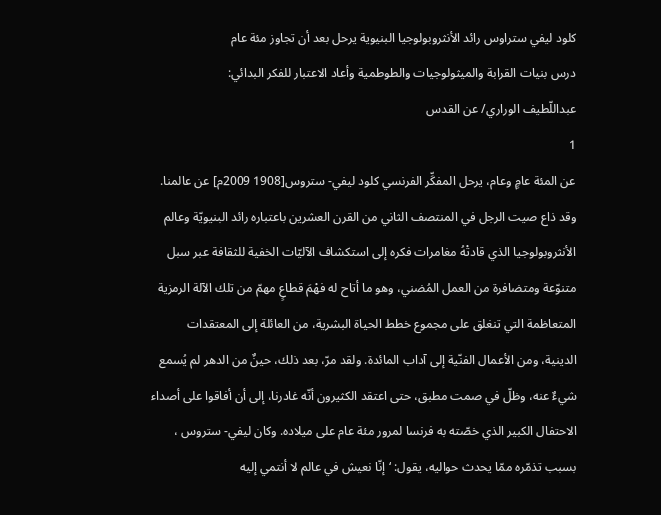كلود ليفي ستراوس رائد الأنثروبولوجيا البنيوية يرحل بعد أن تجاوز مئة عام
درس بنيات القرابة والميثولوجيات والطوطمية وأعاد الاعتبار للفكر البدائي:
عبداللّطيف الوراري/ عن القدس
1
عن المئة عامٍ وعام، يرحل المفكِّر الفرنسي كلود ليفي- ستروس[1908 2009م] عن عالمنا. وقد ذاع صيت الرجل في المنتصف الثاني من القرن العشرين باعتباره رائد البنيويّة وعالم الأنثروبولوجيا الذي قادتْهُ مغامرات فكره إلى استكشاف الآليّات الخفية للثقافة عبر سبل متنوّعة ومتضافرة من العمل المُضني، وهو ما أتاح له فهْمَ قطاعٍ مهمّ من تلك الآلة الرمزية المتعاظمة التي تنغلق على مجموع خطط الحياة البشرية، من العائلة إلى المعتقدات الدينية، ومن الأعمال الفنّية إلى آداب المائدة. ولقد مرّ، بعد ذلك، حينٌ من الدهر لم يُسمع شيءٌ عنه، وظلّ في صمت مطبق، حتى اعتقد الكثيرون أنّه غادرنا، إلى أن أفاقوا على أصداء الاحتفال الكبير الذي خصّته به فرنسا لمرور مئة عام على ميلاده. وكان ليفي- ستروس ، بسبب تذمّره ممّا يحدث حواليه، يقول: ‘إنّا نعيش في عالم لا أنتمي إليه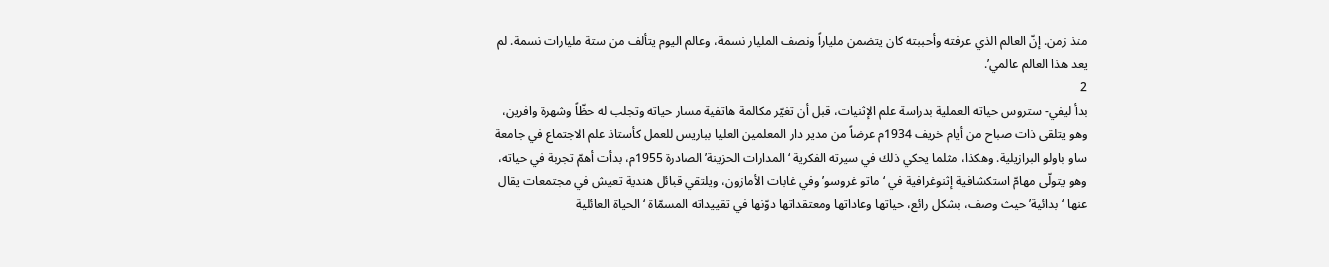منذ زمن. إنّ العالم الذي عرفته وأحببته كان يتضمن ملياراً ونصف المليار نسمة، وعالم اليوم يتألف من ستة مليارات نسمة. لم يعد هذا العالم عالمي’.
2
بدأ ليفي- ستروس حياته العملية بدراسة علم الإثنيات، قبل أن تغيّر مكالمة هاتفية مسار حياته وتجلب له حظّاً وشهرة وافرين، وهو يتلقى ذات صباح من أيام خريف 1934م عرضاً من مدير دار المعلمين العليا بباريس للعمل كأستاذ علم الاجتماع في جامعة ساو باولو البرازيلية. وهكذا، مثلما يحكي ذلك في سيرته الفكرية ‘المدارات الحزينة’ الصادرة 1955م، بدأت أهمّ تجربة في حياته، وهو يتولّى مهامّ استكشافية إثنوغرافية في ‘ماتو غروسو’ وفي غابات الأمازون، ويلتقي قبائل هندية تعيش في مجتمعات يقال عنها ‘بدائية’ حيث وصف، بشكل رائع، حياتها وعاداتها ومعتقداتها دوّنها في تقييداته المسمّاة ‘الحياة العائلية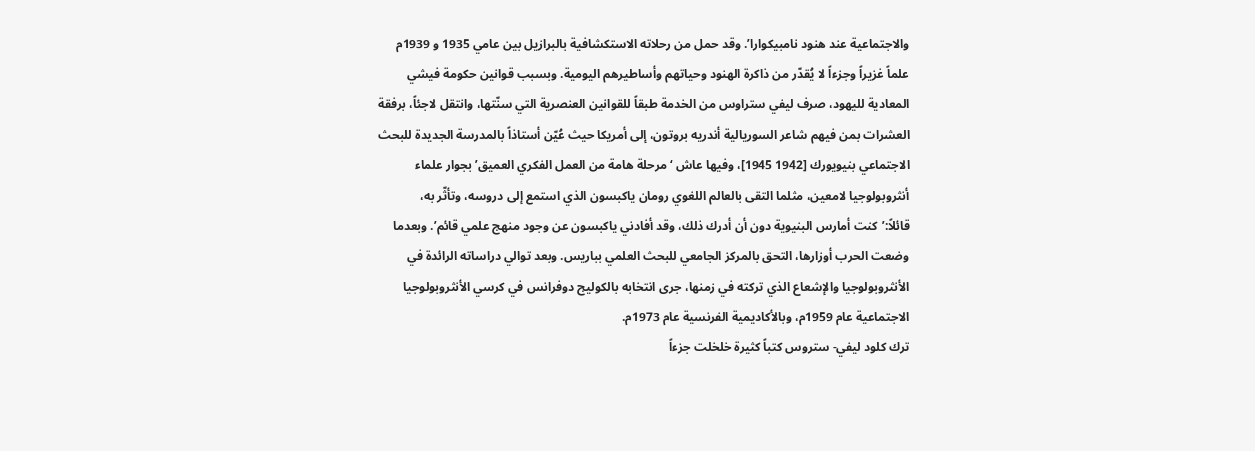والاجتماعية عند هنود نامبيكوارا’. وقد حمل من رحلاته الاستكشافية بالبرازيل بين عامي 1935 و 1939م علماً غزيراً وجزءاً لا يُقدّر من ذاكرة الهنود وحياتهم وأساطيرهم اليومية. وبسبب قوانين حكومة فيشي المعادية لليهود، صرف ليفي ستراوس من الخدمة طبقاً للقوانين العنصرية التي سنّتها، وانتقل لاجئاً، برفقة العشرات بمن فيهم شاعر السوريالية أندريه بروتون، إلى أمريكا حيث عُيّن أستاذاً بالمدرسة الجديدة للبحث الاجتماعي بنيويورك [1942 1945]، وفيها عاش ‘مرحلة هامة من العمل الفكري العميق’ بجوار علماء أنثروبولوجيا لامعين، مثلما التقى بالعالم اللغوي رومان ياكبسون الذي استمع إلى دروسه، وتأثّر به، قائلاً:’كنت أمارس البنيوية دون أن أدرك ذلك، وقد أفادني ياكبسون عن وجود منهج علمي قائم’. وبعدما وضعت الحرب أوزارها، التحق بالمركز الجامعي للبحث العلمي بباريس. وبعد توالي دراساته الرائدة في الأنثروبولوجيا والإشعاع الذي تركته في زمنها، جرى انتخابه بالكوليج دوفرانس في كرسي الأنثروبولوجيا الاجتماعية عام 1959م، وبالأكاديمية الفرنسية عام 1973م.
ترك كلود ليفي- ستروس كتباً كثيرة خلخلت جزءاً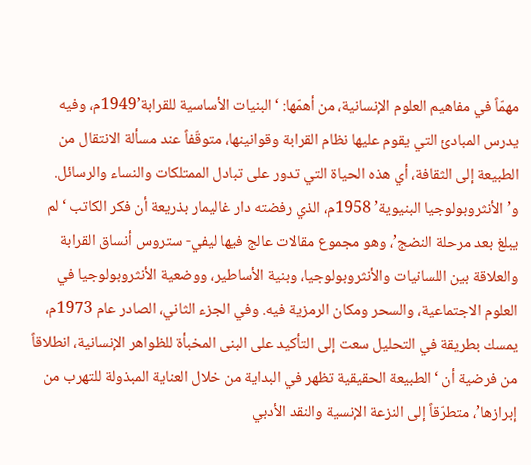مهمّاً في مفاهيم العلوم الإنسانية، من أهمّها: ‘البنيات الأساسية للقرابة’1949م، وفيه يدرس المبادئ التي يقوم عليها نظام القرابة وقوانينها، متوقّفاً عند مسألة الانتقال من الطبيعة إلى الثقافة، أي هذه الحياة التي تدور على تبادل الممتلكات والنساء والرسائل. و’الأنثروبولوجيا البنيوية’ 1958م، الذي رفضته دار غاليمار بذريعة أن فكر الكاتب ‘لم يبلغ بعد مرحلة النضج’، وهو مجموع مقالات عالج فيها ليفي- ستروس أنساق القرابة والعلاقة بين اللسانيات والأنثروبولوجيا، وبنية الأساطير، ووضعية الأنثروبولوجيا في العلوم الاجتماعية، والسحر ومكان الرمزية فيه. وفي الجزء الثاني، الصادر عام 1973م، يمسك بطريقة في التحليل سعت إلى التأكيد على البنى المخبأة للظواهر الإنسانية، انطلاقاً من فرضية أن ‘الطبيعة الحقيقية تظهر في البداية من خلال العناية المبذولة للتهرب من إبرازها’، متطرّقاً إلى النزعة الإنسية والنقد الأدبي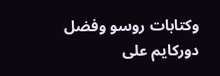وكتابات روسو وفضل دوركايم على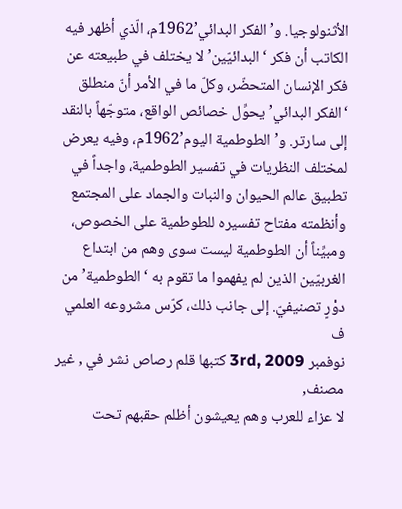الأثنولوجيا. و’الفكر البدائي’1962م، الّذي أظهر فيه الكاتب أن فكر ‘البدائيّين’ لا يختلف في طبيعته عن فكر الإنسان المتحضّر، وكلّ ما في الأمر أنّ منطلق ‘الفكر البدائي’ يحوِّل خصائص الواقع، متوجّهاً بالنقد إلى سارتر. و’الطوطمية اليوم’1962م، وفيه يعرض لمختلف النظريات في تفسير الطوطمية، واجداً في تطبيق عالم الحيوان والنبات والجماد على المجتمع وأنظمته مفتاح تفسيره للطوطمية على الخصوص، ومبيِّناً أن الطوطمية ليست سوى وهم من ابتداع الغربيّين الذين لم يفهموا ما تقوم به ‘الطوطمية’ من دوْرٍ تصنيفيّ. إلى جانب ذلك، كرّس مشروعه العلمي ف
نوفمبر 3rd, 2009 كتبها قلم رصاص نشر في , غير مصنف,
لا عزاء للعرب وهم يعيشون أظلم حقبهم تحت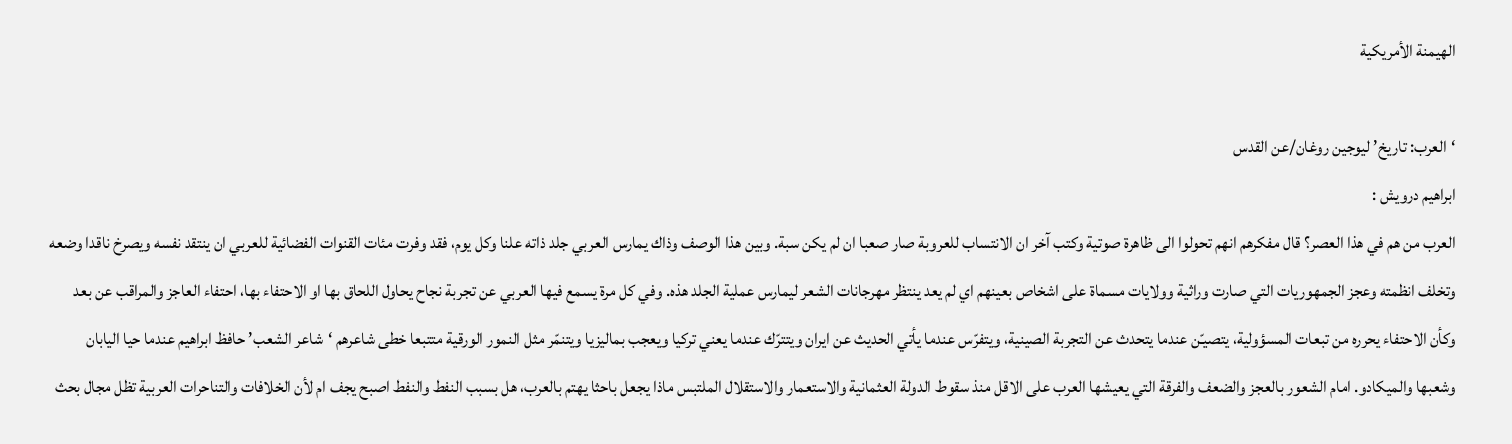الهيمنة الأمريكية

‘العرب: تاريخ’ ليوجين روغان/عن القدس
ابراهيم درويش :
العرب من هم في هذا العصر؟ قال مفكرهم انهم تحولوا الى ظاهرة صوتية وكتب آخر ان الانتساب للعروبة صار صعبا ان لم يكن سبة. وبين هذا الوصف وذاك يمارس العربي جلد ذاته علنا وكل يوم، فقد وفرت مئات القنوات الفضائية للعربي ان ينتقد نفسه ويصرخ ناقدا وضعه وتخلف انظمته وعجز الجمهوريات التي صارت وراثية وولايات مسماة على اشخاص بعينهم اي لم يعد ينتظر مهرجانات الشعر ليمارس عملية الجلد هذه. وفي كل مرة يسمع فيها العربي عن تجربة نجاح يحاول اللحاق بها او الاحتفاء بها، احتفاء العاجز والمراقب عن بعد وكأن الاحتفاء يحرره من تبعات المسؤولية، يتصيـّن عندما يتحدث عن التجربة الصينية، ويتفرّس عندما يأتي الحديث عن ايران ويتترّك عندما يعني تركيا ويعجب بماليزيا ويتنمّر مثل النمور الورقية متتبعا خطى شاعرهم ‘شاعر الشعب’ حافظ ابراهيم عندما حيا اليابان وشعبها والميكادو. امام الشعور بالعجز والضعف والفرقة التي يعيشها العرب على الاقل منذ سقوط الدولة العثمانية والاستعمار والاستقلال الملتبس ماذا يجعل باحثا يهتم بالعرب، هل بسبب النفط والنفط اصبح يجف ام لأن الخلافات والتناحرات العربية تظل مجال بحث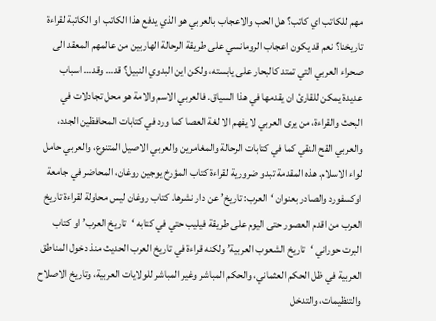مهم للكاتب اي كاتب؟ هل الحب والاعجاب بالعربي هو الذي يدفع هذا الكاتب او الكاتبة لقراءة تاريخنا؟ نعم قد يكون اعجاب الرومانسي على طريقة الرحالة الهاربين من عالمهم المعقد الى صحراء العربي التي تمتد كالبحار على يابسته، ولكن اين البدوي النبيل؟ قد… وقد… اسباب عديدة يمكن للقارئ ان يقدمها في هذا السياق. فالعربي الاسم والامة هو محل تجادلات في البحث والقراءة، من يرى العربي لا يفهم الا لغة العصا كما ورد في كتابات المحافظين الجدد، والعربي القح النقي كما في كتابات الرحالة والمغامرين والعربي الاصيل المتنوع، والعربي حامل لواء الاسلام. هذه المقدمة تبدو ضرورية لقراءة كتاب المؤرخ يوجين روغان، المحاضر في جامعة اوكسفورد والصادر بعنوان ‘العرب: تاريخ’ عن دار نشرها. كتاب روغان ليس محاولة لقراءة تاريخ العرب من اقدم العصور حتى اليوم على طريقة فيليب حتي في كتابه ‘تاريخ العرب’ او كتاب البرت حوراني ‘تاريخ الشعوب العربية’ ولكنه قراءة في تاريخ العرب الحديث منذ دخول المناطق العربية في ظل الحكم العثماني، والحكم المباشر وغير المباشر للولايات العربية، وتاريخ الاصلاح والتنظيمات، والتدخل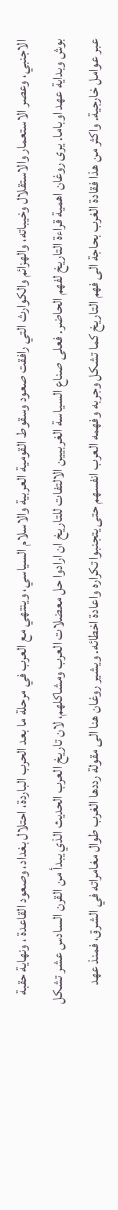الاجنبي، وعصر الاستعمار والاستقلال وخيباته، والهزائم والكوارث التي رافقت صعود وسقوط القومية العربية والاسلام السياسي، وينتهي مع العرب في مرحلة ما بعد الحرب الباردة، احتلال بغداد، وصعود القاعدة ، ونهاية حقبة بوش وبداية عهد اوباما. يرى روغان اهمية قراءة التاريخ لفهم الحاضر. فعلى صناع السياسة الغربيين الالتفات للتاريخ ان ارادوا حل معضلات العرب ومشاكلهم، لان تاريخ العرب الحديث الذي يبدأ من القرن السادس عشر تشكل عبر عوامل خارجية. واكثر من هذا فقادة الغرب بحاجة الى فهم التاريخ كما تشكل وجربه وفهمه العرب انفسهم حتى يتجنبوا تكراره واعادة اخطائه. ويشير روغان هنا الى مقولة رددها الغرب طوال مغامراته في الشرق، فمنذ عهد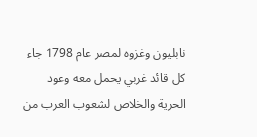نابليون وغزوه لمصر عام 1798 جاء كل قائد غربي يحمل معه وعود الحرية والخلاص لشعوب العرب من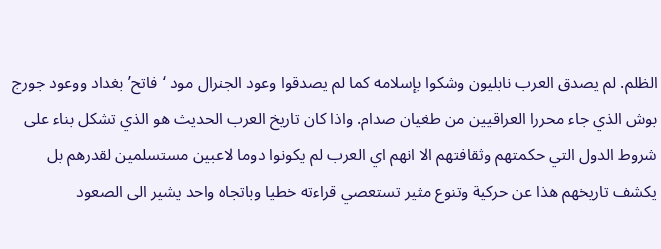الظلم. لم يصدق العرب نابليون وشكوا بإسلامه كما لم يصدقوا وعود الجنرال مود ‘فاتح’ بغداد ووعود جورج بوش الذي جاء محررا العراقيين من طغيان صدام. واذا كان تاريخ العرب الحديث هو الذي تشكل بناء على شروط الدول التي حكمتهم وثقافتهم الا انهم اي العرب لم يكونوا دوما لاعبين مستسلمين لقدرهم بل يكشف تاريخهم هذا عن حركية وتنوع مثير تستعصي قراءته خطيا وباتجاه واحد يشير الى الصعود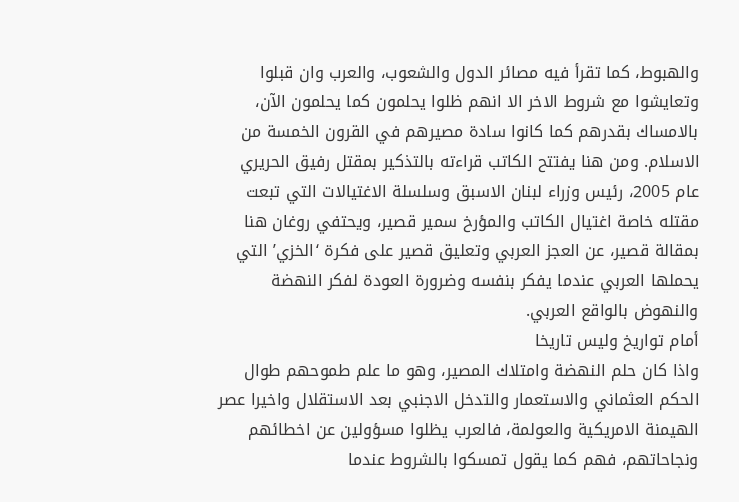والهبوط، كما تقرأ فيه مصائر الدول والشعوب، والعرب وان قبلوا وتعايشوا مع شروط الاخر الا انهم ظلوا يحلمون كما يحلمون الآن، بالامساك بقدرهم كما كانوا سادة مصيرهم في القرون الخمسة من الاسلام. ومن هنا يفتتح الكاتب قراءته بالتذكير بمقتل رفيق الحريري عام 2005، رئيس وزراء لبنان الاسبق وسلسلة الاغتيالات التي تبعت مقتله خاصة اغتيال الكاتب والمؤرخ سمير قصير، ويحتفي روغان هنا بمقالة قصير، عن العجز العربي وتعليق قصير على فكرة ‘الخزي’ التي يحملها العربي عندما يفكر بنفسه وضرورة العودة لفكر النهضة والنهوض بالواقع العربي.
أمام تواريخ وليس تاريخا
واذا كان حلم النهضة وامتلاك المصير، وهو ما علم طموحهم طوال الحكم العثماني والاستعمار والتدخل الاجنبي بعد الاستقلال واخيرا عصر الهيمنة الامريكية والعولمة، فالعرب يظلوا مسؤولين عن اخطائهم ونجاحاتهم، فهم كما يقول تمسكوا بالشروط عندما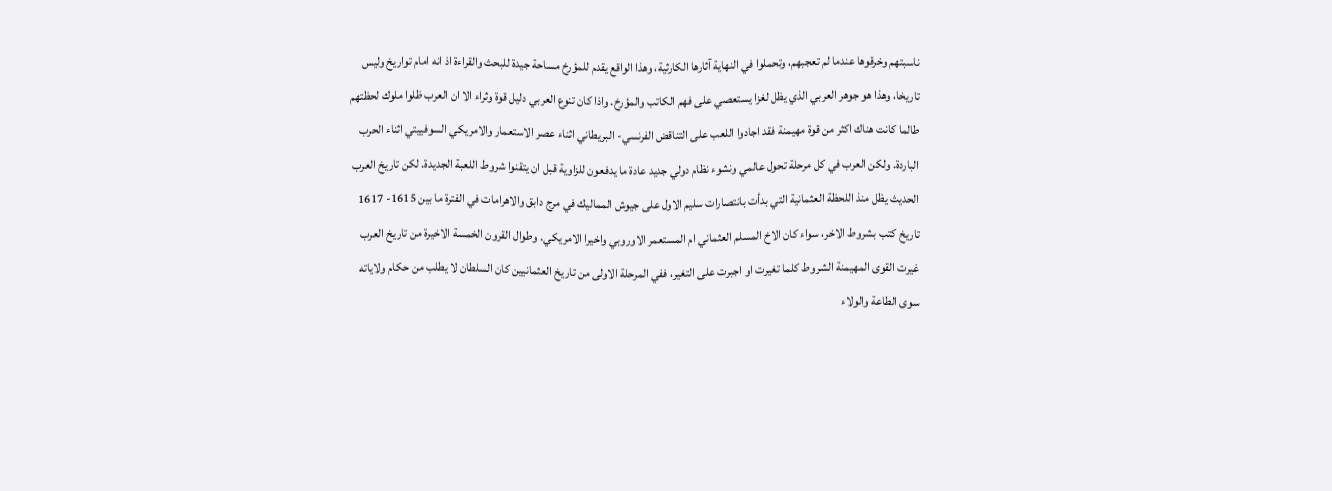ناسبتهم وخرقوها عندما لم تعجبهم، وتحملوا في النهاية آثارها الكارثية، وهذا الواقع يقدم للمؤرخ مساحة جيدة للبحث والقراءة اذ انه امام تواريخ وليس تاريخا، وهذا هو جوهر العربي الذي يظل لغزا يستعصي على فهم الكاتب والمؤرخ. واذا كان تنوع العربي دليل قوة وثراء الا ان العرب ظلوا ملوك لحظتهم طالما كانت هناك اكثر من قوة مهيمنة فقد اجادوا اللعب على التناقض الفرنسي- البريطاني اثناء عصر الاستعمار والامريكي السوفييتي اثناء الحرب الباردة. ولكن العرب في كل مرحلة تحول عالمي ونشوء نظام دولي جديد عادة ما يدفعون للزاوية قبل ان يتقنوا شروط اللعبة الجديدة. لكن تاريخ العرب الحديث يظل منذ اللحظة العثمانية التي بدأت بانتصارات سليم الاول على جيوش المماليك في مرج دابق والاهرامات في الفترة ما بين 1615- 1617 تاريخ كتب بشروط الاخر، سواء كان الاخ المسلم العثماني ام المستعمر الاوروبي واخيرا الامريكي. وطوال القرون الخمسة الاخيرة من تاريخ العرب غيرت القوى المهيمنة الشروط كلما تغيرت او اجبرت على التغير، ففي المرحلة الاولى من تاريخ العثمانيين كان السلطان لا يطلب من حكام ولاياته سوى الطاعة والولاء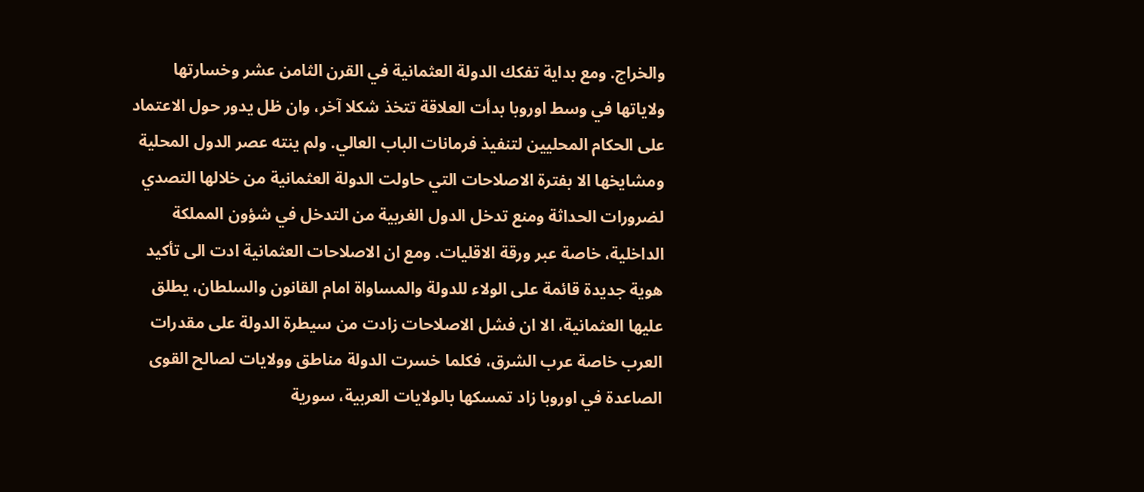والخراج. ومع بداية تفكك الدولة العثمانية في القرن الثامن عشر وخسارتها ولاياتها في وسط اوروبا بدأت العلاقة تتخذ شكلا آخر، وان ظل يدور حول الاعتماد على الحكام المحليين لتنفيذ فرمانات الباب العالي. ولم ينته عصر الدول المحلية ومشايخها الا بفترة الاصلاحات التي حاولت الدولة العثمانية من خلالها التصدي لضرورات الحداثة ومنع تدخل الدول الغربية من التدخل في شؤون المملكة الداخلية، خاصة عبر ورقة الاقليات. ومع ان الاصلاحات العثمانية ادت الى تأكيد هوية جديدة قائمة على الولاء للدولة والمساواة امام القانون والسلطان، يطلق عليها العثمانية، الا ان فشل الاصلاحات زادت من سيطرة الدولة على مقدرات العرب خاصة عرب الشرق، فكلما خسرت الدولة مناطق وولايات لصالح القوى الصاعدة في اوروبا زاد تمسكها بالولايات العربية، سورية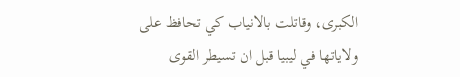الكبرى، وقاتلت بالانياب كي تحافظ على ولاياتها في ليبيا قبل ان تسيطر القوى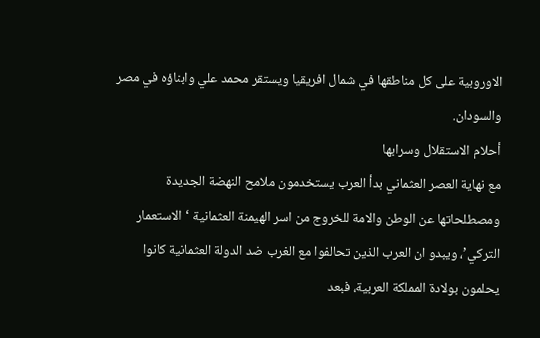الاوروبية على كل مناطقها في شمال افريقيا ويستقر محمد علي وابناؤه في مصر والسودان.
أحلام الاستقلال وسرابها
مع نهاية العصر العثماني بدأ العرب يستخدمون ملامح النهضة الجديدة ومصطلحاتها عن الوطن والامة للخروج من اسر الهيمنة العثمانية ‘الاستعمار التركي’، ويبدو ان العرب الذين تحالفوا مع الغرب ضد الدولة العثمانية كانوا يحلمون بولادة المملكة العربية، فبعد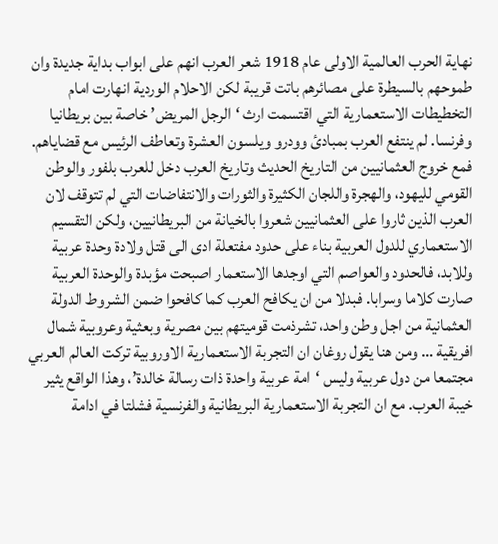نهاية الحرب العالمية الاولى عام 1918 شعر العرب انهم على ابواب بداية جديدة وان طموحهم بالسيطرة على مصائرهم باتت قريبة لكن الاحلام الوردية انهارت امام التخطيطات الاستعمارية التي اقتسمت ارث ‘الرجل المريض’ خاصة بين بريطانيا وفرنسا. لم ينتفع العرب بمبادئ وودرو ويلسون العشرة وتعاطف الرئيس مع قضاياهم. فمع خروج العثمانيين من التاريخ الحديث وتاريخ العرب دخل للعرب بلفور والوطن القومي لليهود، والهجرة واللجان الكثيرة والثورات والانتفاضات التي لم تتوقف لان العرب الذين ثاروا على العثمانيين شعروا بالخيانة من البريطانيين، ولكن التقسيم الاستعماري للدول العربية بناء على حدود مفتعلة ادى الى قتل ولادة وحدة عربية وللابد، فالحدود والعواصم التي اوجدها الاستعمار اصبحت مؤبدة والوحدة العربية صارت كلاما وسرابا. فبدلا من ان يكافح العرب كما كافحوا ضمن الشروط الدولة العثمانية من اجل وطن واحد، تشرذمت قوميتهم بين مصرية وبعثية وعروبية شمال افريقية … ومن هنا يقول روغان ان التجربة الاستعمارية الاوروبية تركت العالم العربي مجتمعا من دول عربية وليس ‘امة عربية واحدة ذات رسالة خالدة’، وهذا الواقع يثير خيبة العرب. مع ان التجربة الاستعمارية البريطانية والفرنسية فشلتا في ادامة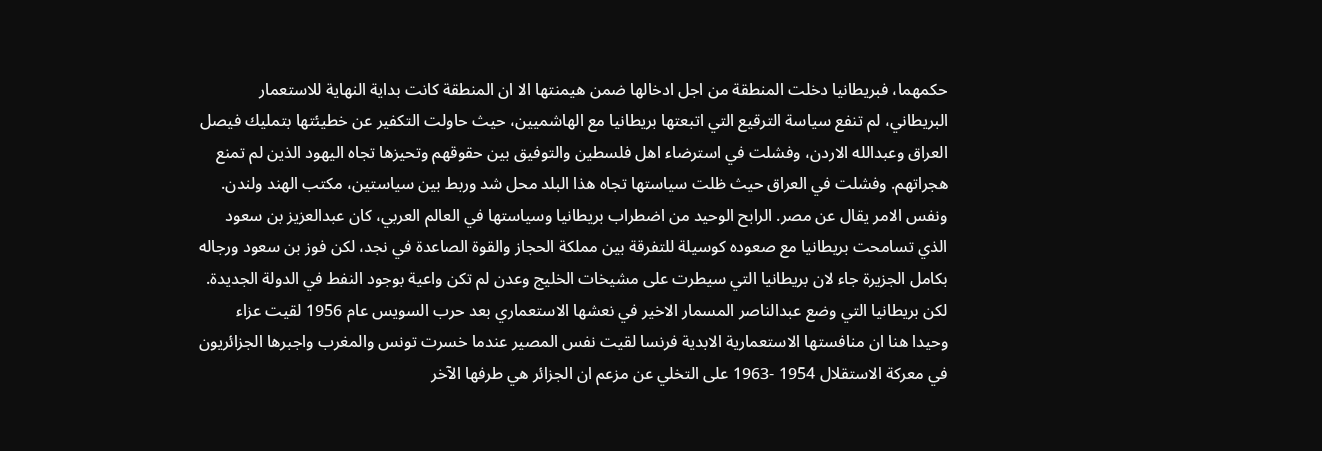حكمهما، فبريطانيا دخلت المنطقة من اجل ادخالها ضمن هيمنتها الا ان المنطقة كانت بداية النهاية للاستعمار البريطاني، لم تنفع سياسة الترقيع التي اتبعتها بريطانيا مع الهاشميين، حيث حاولت التكفير عن خطيئتها بتمليك فيصل العراق وعبدالله الاردن، وفشلت في استرضاء اهل فلسطين والتوفيق بين حقوقهم وتحيزها تجاه اليهود الذين لم تمنع هجراتهم. وفشلت في العراق حيث ظلت سياستها تجاه هذا البلد محل شد وربط بين سياستين، مكتب الهند ولندن. ونفس الامر يقال عن مصر. الرابح الوحيد من اضطراب بريطانيا وسياستها في العالم العربي، كان عبدالعزيز بن سعود الذي تسامحت بريطانيا مع صعوده كوسيلة للتفرقة بين مملكة الحجاز والقوة الصاعدة في نجد، لكن فوز بن سعود ورجاله بكامل الجزيرة جاء لان بريطانيا التي سيطرت على مشيخات الخليج وعدن لم تكن واعية بوجود النفط في الدولة الجديدة. لكن بريطانيا التي وضع عبدالناصر المسمار الاخير في نعشها الاستعماري بعد حرب السويس عام 1956 لقيت عزاء وحيدا هنا ان منافستها الاستعمارية الابدية فرنسا لقيت نفس المصير عندما خسرت تونس والمغرب واجبرها الجزائريون في معركة الاستقلال 1954 -1963 على التخلي عن مزعم ان الجزائر هي طرفها الآخر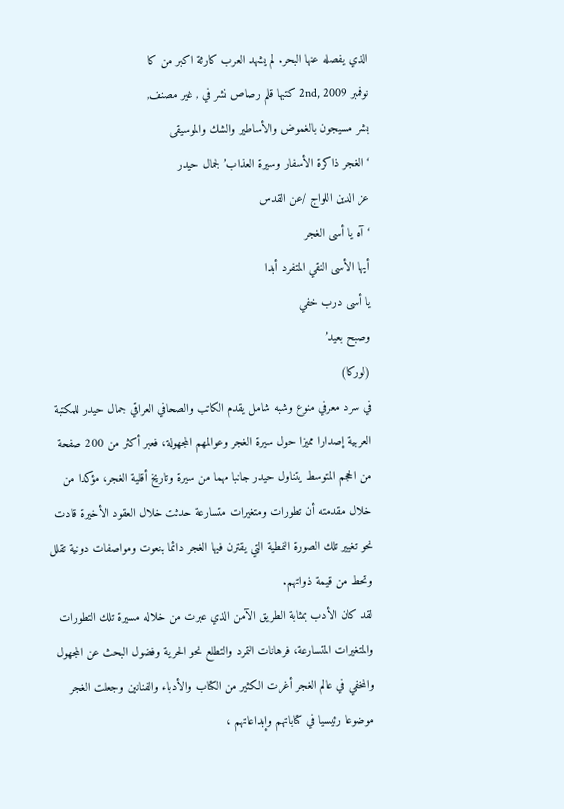الذي يفصله عنها البحر. لم يشهد العرب كارثة اكبر من كا
نوفمبر 2nd, 2009 كتبها قلم رصاص نشر في , غير مصنف,
بشر مسيجون بالغموض والأساطير والشك والموسيقى
‘الغجر ذاكرة الأسفار وسيرة العذاب’ لجمال حيدر
عز الدين اللواج /عن القدس
‘آه يا أسى الغجر
أيها الأسى النقي المتفرد أبدا
يا أسى درب خفي
وصبح بعيد’
(لوركا)
في سرد معرفي منوع وشبه شامل يقدم الكاتب والصحافي العراقي جمال حيدر للمكتبة العربية إصدارا مميزا حول سيرة الغجر وعوالمهم المجهولة، فعبر أكثر من 200 صفحة من الحجم المتوسط يتناول حيدر جانبا مهما من سيرة وتاريخ أقلية الغجر، مؤكدا من خلال مقدمته أن تطورات ومتغيرات متسارعة حدثت خلال العقود الأخيرة قادت نحو تغيير تلك الصورة النمطية التي يقترن فيها الغجر دائما بنعوت ومواصفات دونية تقلل وتحط من قيمة ذواتهم.
لقد كان الأدب بمثابة الطريق الآمن الذي عبرت من خلاله مسيرة تلك التطورات والمتغيرات المتسارعة، فرهانات التمرد والتطلع نحو الحرية وفضول البحث عن المجهول والمخفي في عالم الغجر أغرت الكثير من الكتاب والأدباء والفنانين وجعلت الغجر موضوعا رئيسيا في كتاباتهم وإبداعاتهم ،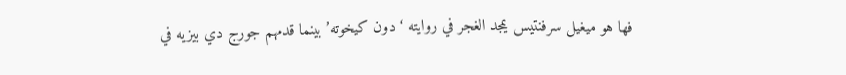فها هو ميغيل سرفنتيس يمجد الغجر في روايته ‘دون كيخوته’ بينما قدمهم جورج دي بيزيه في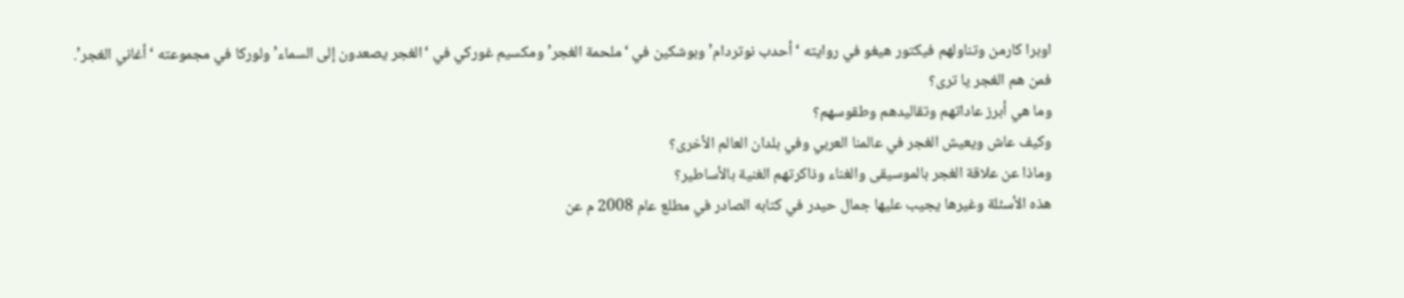اوبرا كارمن وتناولهم فيكتور هيغو في روايته ‘أحدب نوتردام’ وبوشكين في ‘ملحمة الغجر’ ومكسيم غوركي في ‘الغجر يصعدون إلى السماء’ ولوركا في مجموعته ‘أغاني الغجر’.
فمن هم الغجر يا ترى؟
وما هي أبرز عاداتهم وتقاليدهم وطقوسهم؟
وكيف عاش ويعيش الغجر في عالمنا العربي وفي بلدان العالم الأخرى؟
وماذا عن علاقة الغجر بالموسيقى والغناء وذاكرتهم الغنية بالأساطير؟
هذه الأسئلة وغيرها يجيب عليها جمال حيدر في كتابه الصادر في مطلع عام 2008 م عن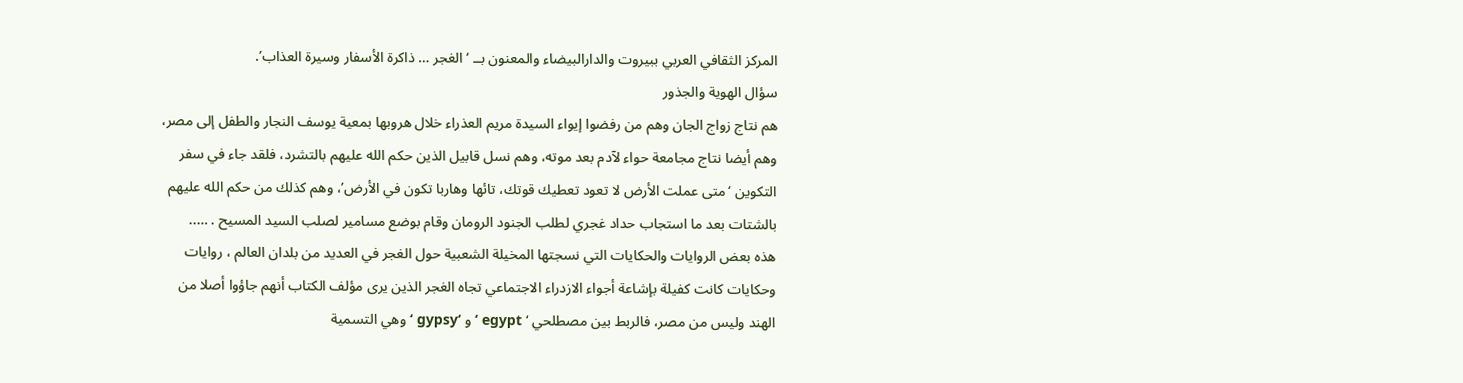المركز الثقافي العربي ببيروت والدارالبيضاء والمعنون بــ ‘الغجر … ذاكرة الأسفار وسيرة العذاب’.
سؤال الهوية والجذور
هم نتاج زواج الجان وهم من رفضوا إيواء السيدة مريم العذراء خلال هروبها بمعية يوسف النجار والطفل إلى مصر، وهم أيضا نتاج مجامعة حواء لآدم بعد موته، وهم نسل قابيل الذين حكم الله عليهم بالتشرد، فلقد جاء في سفر التكوين ‘متى عملت الأرض لا تعود تعطيك قوتك، تائها وهاربا تكون في الأرض’، وهم كذلك من حكم الله عليهم بالشتات بعد ما استجاب حداد غجري لطلب الجنود الرومان وقام بوضع مسامير لصلب السيد المسيح . …..
هذه بعض الروايات والحكايات التي نسجتها المخيلة الشعبية حول الغجر في العديد من بلدان العالم ، روايات وحكايات كانت كفيلة بإشاعة أجواء الازدراء الاجتماعي تجاه الغجر الذين يرى مؤلف الكتاب أنهم جاؤوا أصلا من الهند وليس من مصر، فالربط بين مصطلحي ‘ egypt ‘ و ‘gypsy ‘ وهي التسمية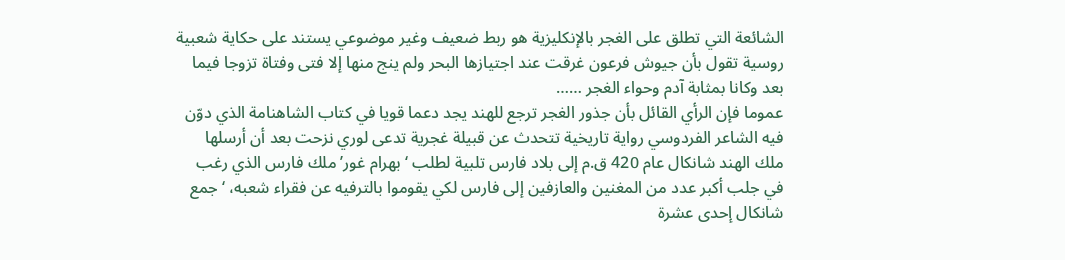الشائعة التي تطلق على الغجر بالإنكليزية هو ربط ضعيف وغير موضوعي يستند على حكاية شعبية روسية تقول بأن جيوش فرعون غرقت عند اجتيازها البحر ولم ينج منها إلا فتى وفتاة تزوجا فيما بعد وكانا بمثابة آدم وحواء الغجر ……
عموما فإن الرأي القائل بأن جذور الغجر ترجع للهند يجد دعما قويا في كتاب الشاهنامة الذي دوّن فيه الشاعر الفردوسي رواية تاريخية تتحدث عن قبيلة غجرية تدعى لوري نزحت بعد أن أرسلها ملك الهند شانكال عام 420 ق.م إلى بلاد فارس تلبية لطلب ‘بهرام غور’ ملك فارس الذي رغب في جلب أكبر عدد من المغنين والعازفين إلى فارس لكي يقوموا بالترفيه عن فقراء شعبه، ‘جمع شانكال إحدى عشرة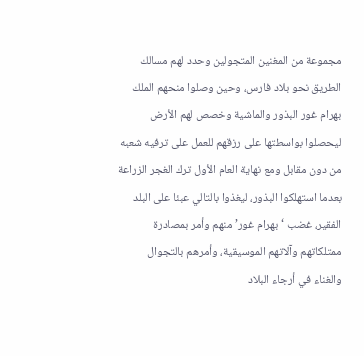مجموعة من المغنين المتجولين وحدد لهم مسالك الطريق نحو بلاد فارس، وحين وصلوا منحهم الملك بهرام غور البذور والماشية وخصص لهم الأرض ليحصلوا بواسطتها على رزقهم للعمل على ترفيه شعبه من دون مقابل ومع نهاية العام الأول ترك الغجر الزراعة بعدما استهلكوا البذور، ليغذوا بالتالي عبئا على البلد الفقير، غضب ‘بهرام غور’ منهم وأمر بمصادرة ممتلكاتهم وآلاتهم الموسيقية، وأمرهم بالتجوال والغناء في أرجاء البلاد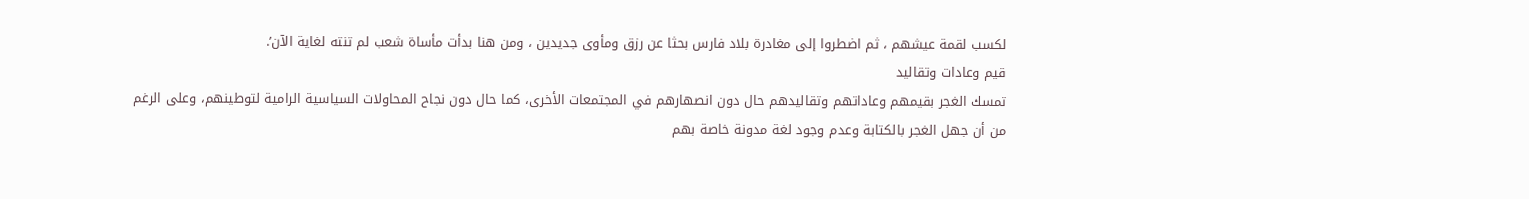لكسب لقمة عيشهم ، ثم اضطروا إلى مغادرة بلاد فارس بحثا عن رزق ومأوى جديدين ، ومن هنا بدأت مأساة شعب لم تنته لغاية الآن’.
قيم وعادات وتقاليد
تمسك الغجر بقيمهم وعاداتهم وتقاليدهم حال دون انصهارهم في المجتمعات الأخرى، كما حال دون نجاح المحاولات السياسية الرامية لتوطينهم، وعلى الرغم من أن جهل الغجر بالكتابة وعدم وجود لغة مدونة خاصة بهم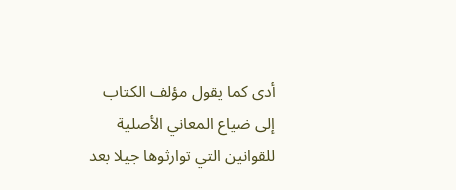أدى كما يقول مؤلف الكتاب إلى ضياع المعاني الأصلية للقوانين التي توارثوها جيلا بعد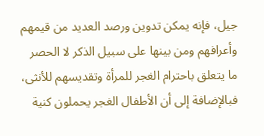جيل، فإنه يمكن تدوين ورصد العديد من قيمهم وأعرافهم ومن بينها على سبيل الذكر لا الحصر ما يتعلق باحترام الغجر للمرأة وتقديسهم للأنثى، فبالإضافة إلى أن الأطفال الغجر يحملون كنية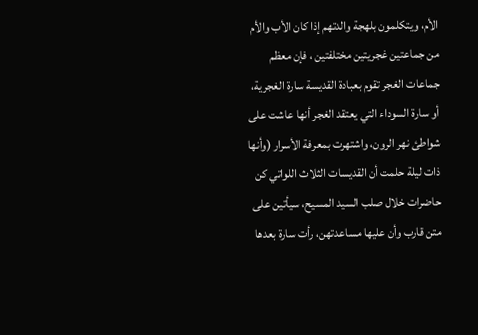الأم، ويتكلمون بلهجة والدتهم إذا كان الأب والأم من جماعتين غجريتين مختلفتين ، فإن معظم جماعات الغجر تقوم بعبادة القديسة سارة الغجرية، أو سارة السوداء التي يعتقد الغجر أنها عاشت على شواطئ نهر الرون، واشتهرت بمعرفة الأسرار (وأنها ذات ليلة حلمت أن القديسات الثلاث اللواتي كن حاضرات خلال صلب السيد المسيح، سيأتين على متن قارب وأن عليها مساعدتهن، رأت سارة بعدها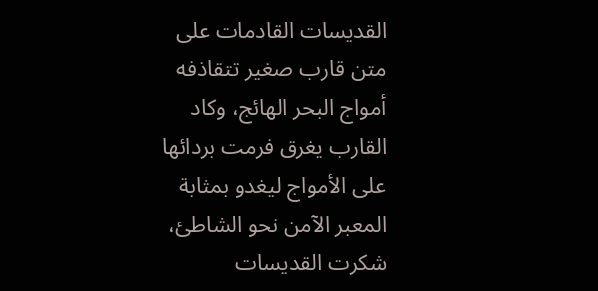القديسات القادمات على متن قارب صغير تتقاذفه أمواج البحر الهائج، وكاد القارب يغرق فرمت بردائها على الأمواج ليغدو بمثابة المعبر الآمن نحو الشاطئ، شكرت القديسات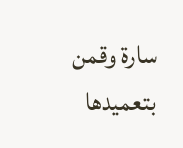سارة وقمن بتعميدها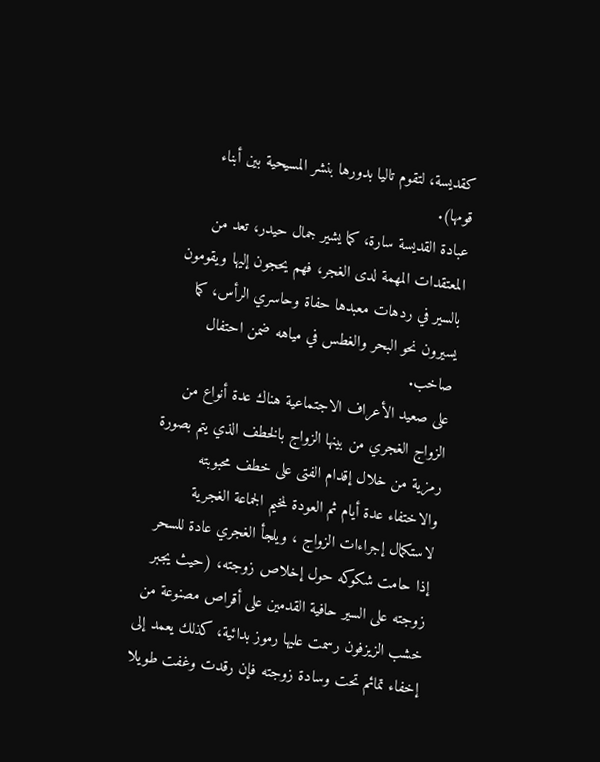كقديسة، لتقوم تاليا بدورها بنشر المسيحية بين أبناء قومها).
عبادة القديسة سارة، كما يشير جمال حيدر، تعد من المعتقدات المهمة لدى الغجر، فهم يحجون إليها ويقومون بالسير في ردهات معبدها حفاة وحاسري الرأس، كما يسيرون نحو البحر والغطس في مياهه ضمن احتفال صاخب.
على صعيد الأعراف الاجتماعية هناك عدة أنواع من الزواج الغجري من بينها الزواج بالخطف الذي يتم بصورة رمزية من خلال إقدام الفتى على خطف محبوبته والاختفاء عدة أيام ثم العودة لمخيم الجماعة الغجرية لاستكمال إجراءات الزواج ، ويلجأ الغجري عادة للسحر إذا حامت شكوكه حول إخلاص زوجته، (حيث يجبر زوجته على السير حافية القدمين على أقراص مصنوعة من خشب الزيزفون رسمت عليها رموز بدائية، كذلك يعمد إلى إخفاء تمائم تحت وسادة زوجته فإن رقدت وغفت طويلا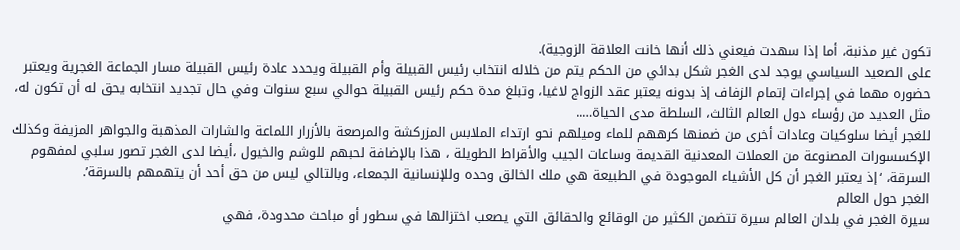تكون غير مذنبة، أما إذا سهدت فيعني ذلك أنها خانت العلاقة الزوجية).
على الصعيد السياسي يوجد لدى الغجر شكل بدائي من الحكم يتم من خلاله انتخاب رئيس القبيلة وأم القبيلة ويحدد عادة رئيس القبيلة مسار الجماعة الغجرية ويعتبر حضوره مهما في إجراءات إتمام الزفاف إذ بدونه يعتبر عقد الزواج لاغيا، وتبلغ مدة حكم رئيس القبيلة حوالي سبع سنوات وفي حال تجديد انتخابه يحق له أن تكون له، مثل العديد من رؤساء دول العالم الثالث، السلطة مدى الحياة…..
للغجر أيضا سلوكيات وعادات أخرى من ضمنها كرههم للماء وميلهم نحو ارتداء الملابس المزركشة والمرصعة بالأزرار اللماعة والشارات المذهبة والجواهر المزيفة وكذلك الإكسسورات المصنوعة من العملات المعدنية القديمة وساعات الجيب والأقراط الطويلة ، هذا بالإضافة لحبهم للوشم والخيول ،أيضا لدى الغجر تصور سلبي لمفهوم السرقة، ‘إذ يعتبر الغجر أن كل الأشياء الموجودة في الطبيعة هي ملك الخالق وحده وللإنسانية الجمعاء، وبالتالي ليس من حق أحد أن يتهمهم بالسرقة’.
الغجر حول العالم
سيرة الغجر في بلدان العالم سيرة تتضمن الكثير من الوقائع والحقائق التي يصعب اختزالها في سطور أو مباحث محدودة، فهي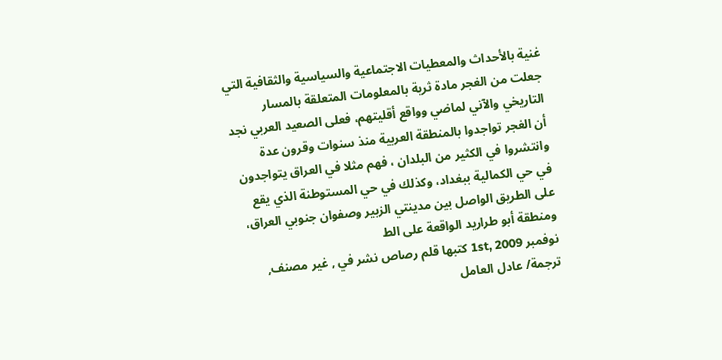غنية بالأحداث والمعطيات الاجتماعية والسياسية والثقافية التي جعلت من الغجر مادة ثرية بالمعلومات المتعلقة بالمسار التاريخي والآني لماضي وواقع أقليتهم، فعلى الصعيد العربي نجد أن الغجر تواجدوا بالمنطقة العربية منذ سنوات وقرون عدة وانتشروا في الكثير من البلدان ، فهم مثلا في العراق يتواجدون في حي الكمالية ببغداد، وكذلك في حي المستوطنة الذي يقع على الطريق الواصل بين مدينتي الزبير وصفوان جنوبي العراق، ومنطقة أبو طراريد الواقعة على الط
نوفمبر 1st, 2009 كتبها قلم رصاص نشر في , غير مصنف,
ترجمة/ عادل العامل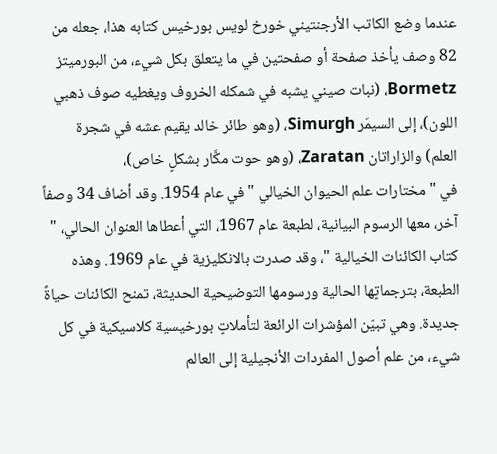عندما وضع الكاتب الأرجنتيني خورخ لويس بورخيس كتابه هذا، جعله من 82 وصف يأخذ صفحة أو صفحتين في ما يتعلق بكل شيء، من البورميتز Bormetz، (نبات صيني يشبه في شمكله الخروف ويغطيه صوف ذهبي اللون)، إلى السيمَر Simurgh، (وهو طائر خالد يقيم عشه في شجرة العلم) والزاراتان Zaratan، (وهو حوت مكَّار بشكلٍ خاص)،
في " مختارات علم الحيوان الخيالي " في عام 1954. وقد أضاف 34 وصفاً آخر، معها الرسوم البيانية، لطبعة عام 1967، التي أعطاها العنوان الحالي، " كتاب الكائنات الخيالية "، وقد صدرت بالانكليزية في عام 1969. وهذه الطبعة، بترجماتٍها الحالية ورسومها التوضيحية الحديثة، تمنح الكائنات حياةً جديدة. وهي تبيّن المؤشرات الرائعة لتأملاتٍ بورخيسية كلاسيكية في كل شيء، من علم أصول المفردات الأنجيلية إلى العالم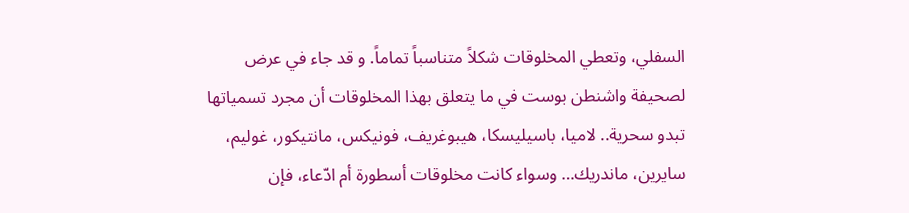السفلي، وتعطي المخلوقات شكلاً متناسباً تماماً. و قد جاء في عرض لصحيفة واشنطن بوست في ما يتعلق بهذا المخلوقات أن مجرد تسمياتها تبدو سحرية.. لاميا، باسيليسكا، هيبوغريف، فونيكس، مانتيكور، غوليم، سايرين، ماندريك… وسواء كانت مخلوقات أسطورة أم ادّعاء، فإن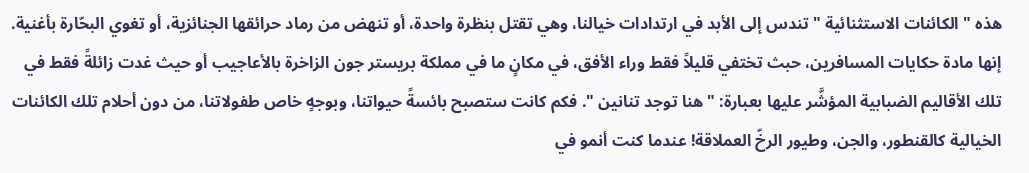هذه " الكائنات الاستثنائية " تندس إلى الأبد في ارتدادات خيالنا، وهي تقتل بنظرة واحدة، أو تنهض من رماد حرائقها الجنائزية، أو تغوي البحّارة بأغنية. إنها مادة حكايات المسافرين، حبث تختفي قليلاً فقط وراء الأفق، في مكانٍ ما في مملكة بريستر جون الزاخرة بالأعاجيب أو حيث غدت زائلةً فقط في تلك الأقاليم الضبابية المؤشَّر عليها بعبارة: " هنا توجد تنانين ". فكم كانت ستصبح بائسةً حيواتنا، وبوجهٍ خاص طفولاتنا، من دون أحلام تلك الكائنات الخيالية كالقنطور، والجن، وطيور الرخّ العملاقة! عندما كنت أنمو في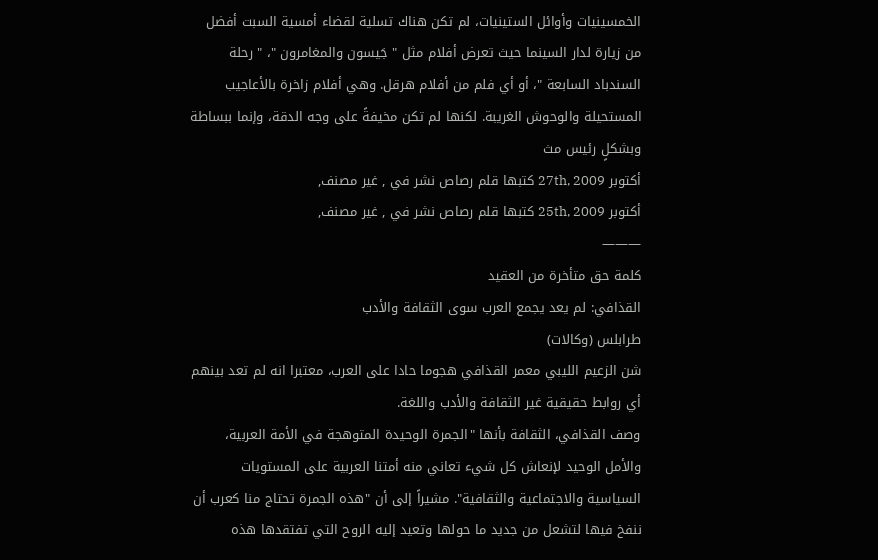الخمسينيات وأوائل الستينيات، لم تكن هناك تسلية لقضاء أمسية السبت أفضل من زيارة لدار السينما حيث تعرض أفلام مثل " جَيسون والمغامرون "، " رحلة السندباد السابعة "، أو أي فلم من أفلام هرقل. وهي أفلام زاخرة بالأعاجيب المستحيلة والوحوش الغريبة. لكنها لم تكن مخيفةً على وجه الدقة، وإنما ببساطة وبشكلٍ رئيس مث
أكتوبر 27th, 2009 كتبها قلم رصاص نشر في , غير مصنف,
أكتوبر 25th, 2009 كتبها قلم رصاص نشر في , غير مصنف,
———
كلمة حق متأخرة من العقيد
القذافي: لم يعد يجمع العرب سوى الثقافة والأدب
طرابلس (وكالات)
شن الزعيم الليبي معمر القذافي هجوما حادا على العرب، معتبرا انه لم تعد بينهم أي روابط حقيقية غير الثقافة والأدب واللغة.
وصف القذافي، الثقافة بأنها "الجمرة الوحيدة المتوهجة في الأمة العربية، والأمل الوحيد لإنعاش كل شيء تعاني منه أمتنا العربية على المستويات السياسية والاجتماعية والثقافية". مشيراً إلى أن "هذه الجمرة تحتاج منا كعرب أن ننفخ فيها لتشعل من جديد ما حولها وتعيد إليه الروح التي تفتقدها هذه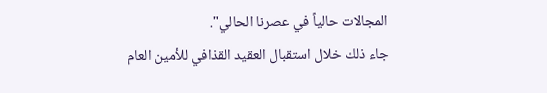المجالات حالياً في عصرنا الحالي".
جاء ذلك خلال استقبال العقيد القذافي للأمين العام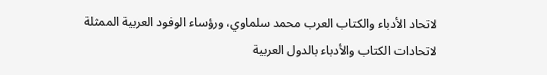لاتحاد الأدباء والكتاب العرب محمد سلماوي، ورؤساء الوفود العربية الممثلة لاتحادات الكتاب والأدباء بالدول العربية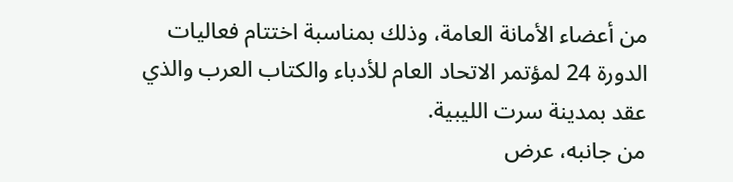من أعضاء الأمانة العامة، وذلك بمناسبة اختتام فعاليات الدورة 24 لمؤتمر الاتحاد العام للأدباء والكتاب العرب والذي عقد بمدينة سرت الليبية.
من جانبه، عرض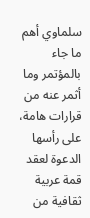سلماوي أهم ما جاء بالمؤتمر وما أثمر عنه من قرارات هامة، على رأسها الدعوة لعقد قمة عربية ثقافية من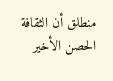منطلق أن الثقافة الحصن الأخير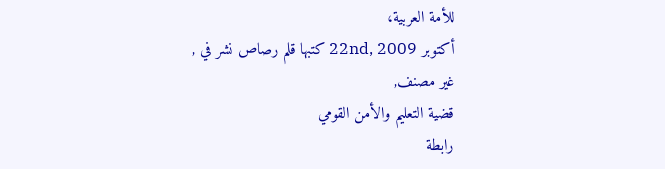للأمة العربية،
أكتوبر 22nd, 2009 كتبها قلم رصاص نشر في , غير مصنف,
قضية التعليم والأمن القومي
رابطة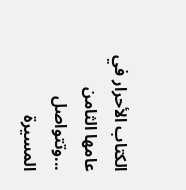الكتاب الأحرار في عامها الثامن ...وتتواصل المسيرة